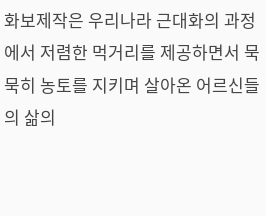화보제작은 우리나라 근대화의 과정에서 저렴한 먹거리를 제공하면서 묵묵히 농토를 지키며 살아온 어르신들의 삶의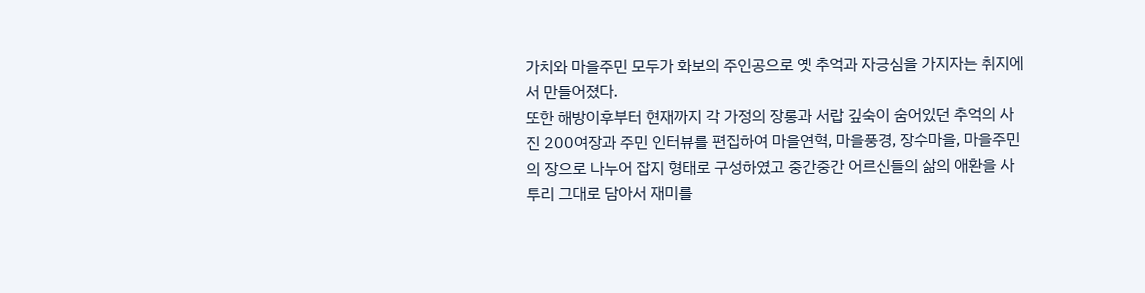가치와 마을주민 모두가 화보의 주인공으로 옛 추억과 자긍심을 가지자는 취지에서 만들어졌다.
또한 해방이후부터 현재까지 각 가정의 장롱과 서랍 깊숙이 숨어있던 추억의 사진 200여장과 주민 인터뷰를 편집하여 마을연혁, 마을풍경, 장수마을, 마을주민의 장으로 나누어 잡지 형태로 구성하였고 중간중간 어르신들의 삶의 애환을 사투리 그대로 담아서 재미를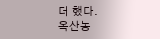더 했다.
옥산농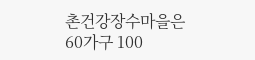촌건강장수마을은 60가구 100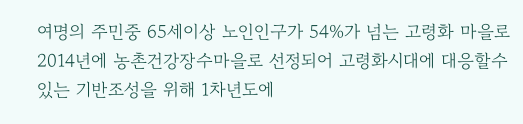여명의 주민중 65세이상 노인인구가 54%가 넘는 고령화 마을로 2014년에 농촌건강장수마을로 선정되어 고령화시대에 대응할수 있는 기반조성을 위해 1차년도에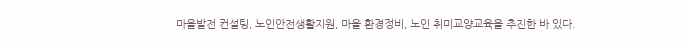마을발전 컨설팅, 노인안전생활지원, 마을 환경정비, 노인 취미교양교육을 추진한 바 있다.